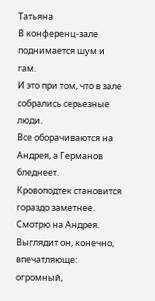Татьяна
В конференц-зале поднимается шум и гам.
И это при том, что в зале собрались серьезные люди.
Все оборачиваются на Андрея, а Германов бледнеет.
Кровоподтек становится гораздо заметнее.
Смотрю на Андрея.
Выглядит он, конечно, впечатляюще: огромный,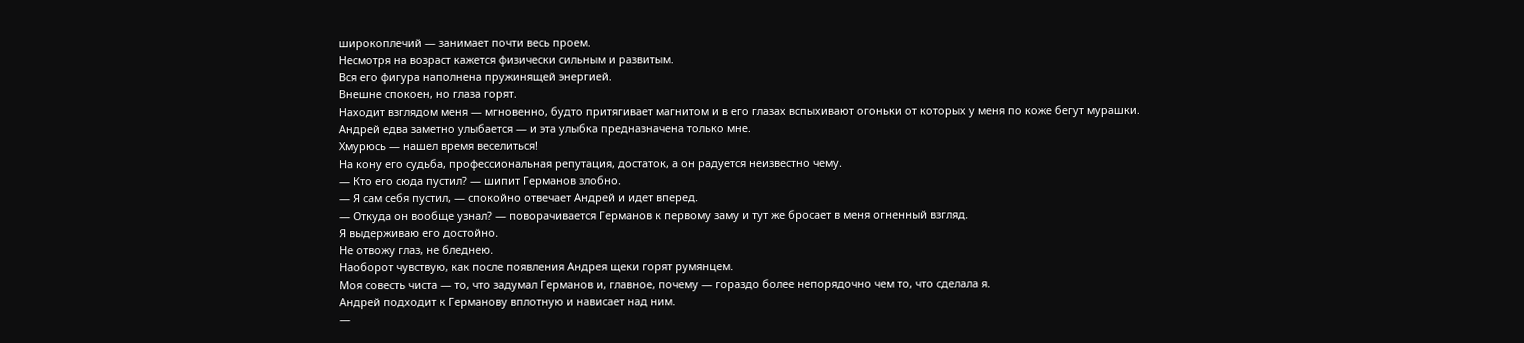широкоплечий — занимает почти весь проем.
Несмотря на возраст кажется физически сильным и развитым.
Вся его фигура наполнена пружинящей энергией.
Внешне спокоен, но глаза горят.
Находит взглядом меня — мгновенно, будто притягивает магнитом и в его глазах вспыхивают огоньки от которых у меня по коже бегут мурашки.
Андрей едва заметно улыбается — и эта улыбка предназначена только мне.
Хмурюсь — нашел время веселиться!
На кону его судьба, профессиональная репутация, достаток, а он радуется неизвестно чему.
— Кто его сюда пустил? — шипит Германов злобно.
— Я сам себя пустил, — спокойно отвечает Андрей и идет вперед.
— Откуда он вообще узнал? — поворачивается Германов к первому заму и тут же бросает в меня огненный взгляд.
Я выдерживаю его достойно.
Не отвожу глаз, не бледнею.
Наоборот чувствую, как после появления Андрея щеки горят румянцем.
Моя совесть чиста — то, что задумал Германов и, главное, почему — гораздо более непорядочно чем то, что сделала я.
Андрей подходит к Германову вплотную и нависает над ним.
—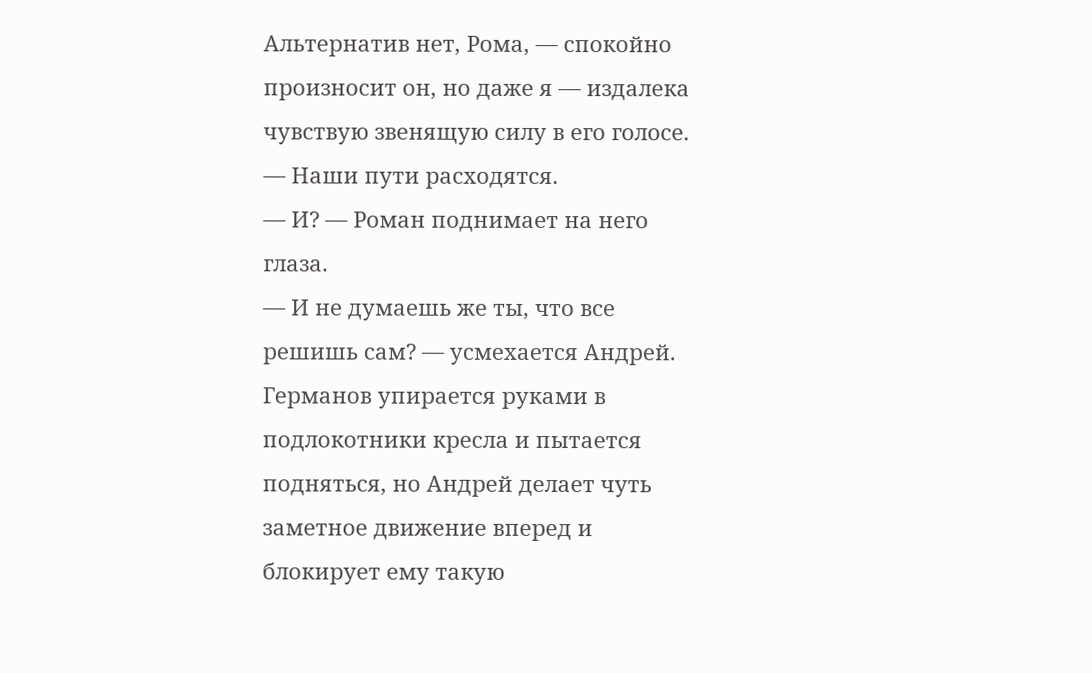Альтернатив нет, Рома, — спокойно произносит он, но даже я — издалека чувствую звенящую силу в его голосе. — Наши пути расходятся.
— И? — Роман поднимает на него глаза.
— И не думаешь же ты, что все решишь сам? — усмехается Андрей.
Германов упирается руками в подлокотники кресла и пытается подняться, но Андрей делает чуть заметное движение вперед и блокирует ему такую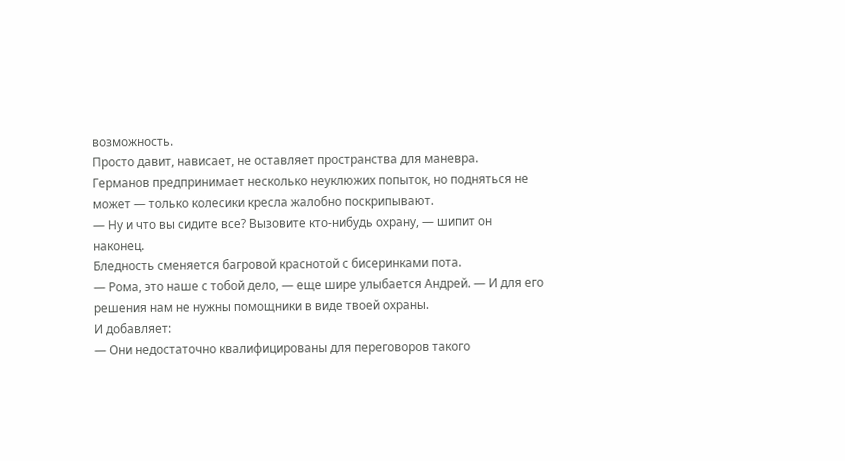возможность.
Просто давит, нависает, не оставляет пространства для маневра.
Германов предпринимает несколько неуклюжих попыток, но подняться не может — только колесики кресла жалобно поскрипывают.
— Ну и что вы сидите все? Вызовите кто-нибудь охрану, — шипит он наконец.
Бледность сменяется багровой краснотой с бисеринками пота.
— Рома, это наше с тобой дело, — еще шире улыбается Андрей. — И для его решения нам не нужны помощники в виде твоей охраны.
И добавляет:
— Они недостаточно квалифицированы для переговоров такого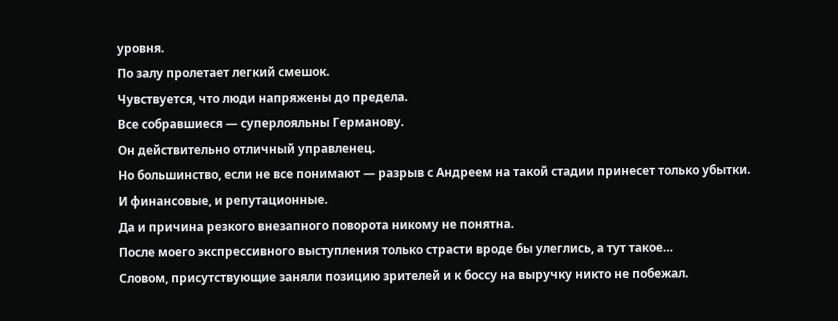уровня.
По залу пролетает легкий смешок.
Чувствуется, что люди напряжены до предела.
Все собравшиеся — суперлояльны Германову.
Он действительно отличный управленец.
Но большинство, если не все понимают — разрыв с Андреем на такой стадии принесет только убытки.
И финансовые, и репутационные.
Да и причина резкого внезапного поворота никому не понятна.
После моего экспрессивного выступления только страсти вроде бы улеглись, а тут такое…
Словом, присутствующие заняли позицию зрителей и к боссу на выручку никто не побежал.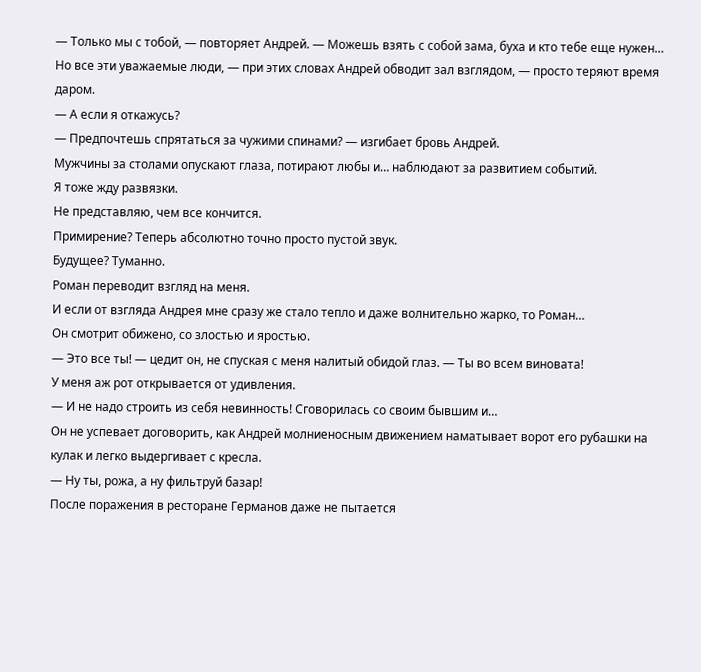— Только мы с тобой, — повторяет Андрей. — Можешь взять с собой зама, буха и кто тебе еще нужен… Но все эти уважаемые люди, — при этих словах Андрей обводит зал взглядом, — просто теряют время даром.
— А если я откажусь?
— Предпочтешь спрятаться за чужими спинами? — изгибает бровь Андрей.
Мужчины за столами опускают глаза, потирают любы и… наблюдают за развитием событий.
Я тоже жду развязки.
Не представляю, чем все кончится.
Примирение? Теперь абсолютно точно просто пустой звук.
Будущее? Туманно.
Роман переводит взгляд на меня.
И если от взгляда Андрея мне сразу же стало тепло и даже волнительно жарко, то Роман…
Он смотрит обижено, со злостью и яростью.
— Это все ты! — цедит он, не спуская с меня налитый обидой глаз. — Ты во всем виновата!
У меня аж рот открывается от удивления.
— И не надо строить из себя невинность! Сговорилась со своим бывшим и…
Он не успевает договорить, как Андрей молниеносным движением наматывает ворот его рубашки на кулак и легко выдергивает с кресла.
— Ну ты, рожа, а ну фильтруй базар!
После поражения в ресторане Германов даже не пытается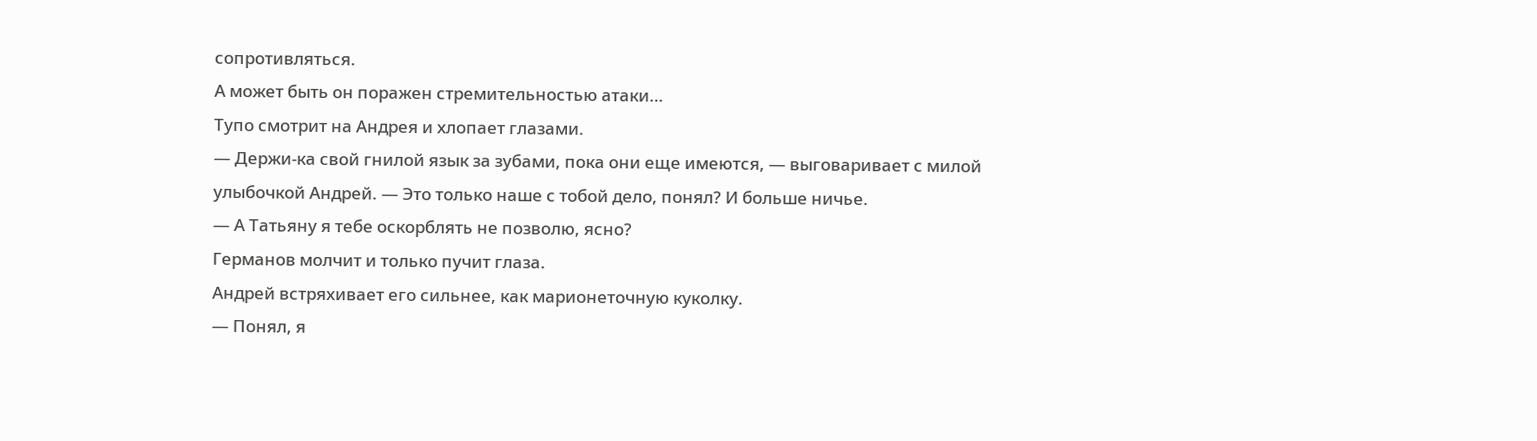сопротивляться.
А может быть он поражен стремительностью атаки…
Тупо смотрит на Андрея и хлопает глазами.
— Держи-ка свой гнилой язык за зубами, пока они еще имеются, — выговаривает с милой улыбочкой Андрей. — Это только наше с тобой дело, понял? И больше ничье.
— А Татьяну я тебе оскорблять не позволю, ясно?
Германов молчит и только пучит глаза.
Андрей встряхивает его сильнее, как марионеточную куколку.
— Понял, я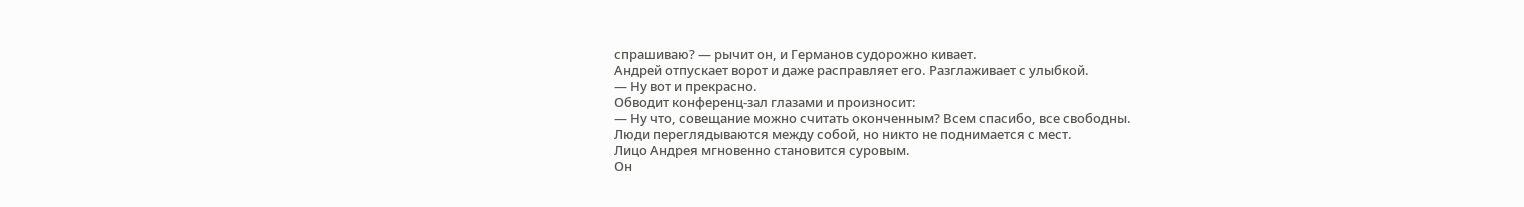спрашиваю? — рычит он, и Германов судорожно кивает.
Андрей отпускает ворот и даже расправляет его. Разглаживает с улыбкой.
— Ну вот и прекрасно.
Обводит конференц-зал глазами и произносит:
— Ну что, совещание можно считать оконченным? Всем спасибо, все свободны.
Люди переглядываются между собой, но никто не поднимается с мест.
Лицо Андрея мгновенно становится суровым.
Он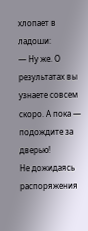хлопает в ладоши:
— Ну же. О результатах вы узнаете совсем скоро. А пока — подождите за дверью!
Не дожидаясь распоряжения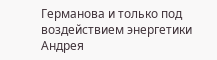Германова и только под воздействием энергетики Андрея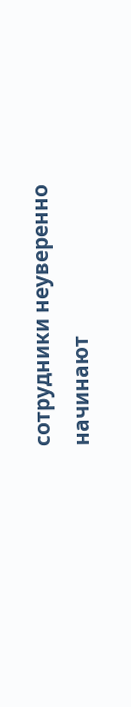сотрудники неуверенно начинают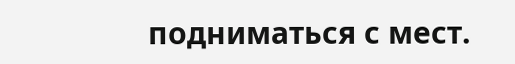подниматься с мест.